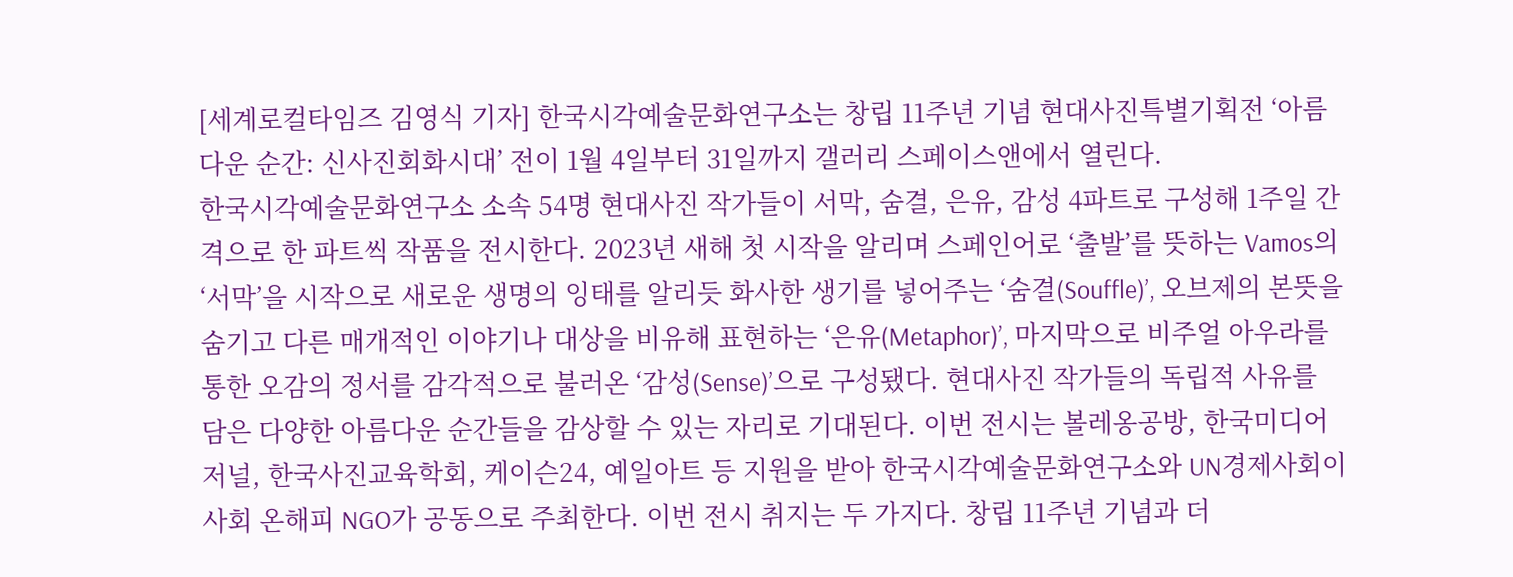[세계로컬타임즈 김영식 기자] 한국시각예술문화연구소는 창립 11주년 기념 현대사진특별기획전 ‘아름다운 순간: 신사진회화시대’ 전이 1월 4일부터 31일까지 갤러리 스페이스앤에서 열린다.
한국시각예술문화연구소 소속 54명 현대사진 작가들이 서막, 숨결, 은유, 감성 4파트로 구성해 1주일 간격으로 한 파트씩 작품을 전시한다. 2023년 새해 첫 시작을 알리며 스페인어로 ‘출발’를 뜻하는 Vamos의 ‘서막’을 시작으로 새로운 생명의 잉태를 알리듯 화사한 생기를 넣어주는 ‘숨결(Souffle)’, 오브제의 본뜻을 숨기고 다른 매개적인 이야기나 대상을 비유해 표현하는 ‘은유(Metaphor)’, 마지막으로 비주얼 아우라를 통한 오감의 정서를 감각적으로 불러온 ‘감성(Sense)’으로 구성됐다. 현대사진 작가들의 독립적 사유를 담은 다양한 아름다운 순간들을 감상할 수 있는 자리로 기대된다. 이번 전시는 볼레옹공방, 한국미디어저널, 한국사진교육학회, 케이슨24, 예일아트 등 지원을 받아 한국시각예술문화연구소와 UN경제사회이사회 온해피 NGO가 공동으로 주최한다. 이번 전시 취지는 두 가지다. 창립 11주년 기념과 더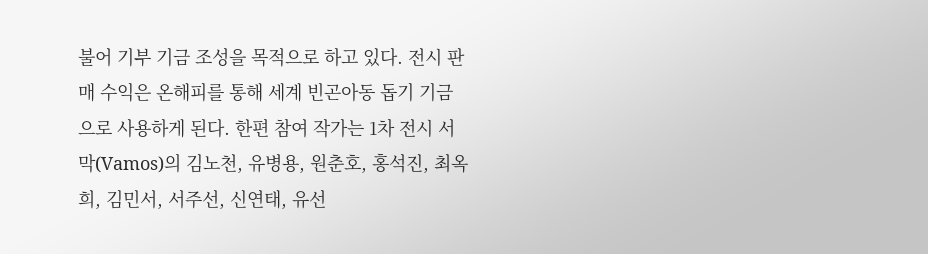불어 기부 기금 조성을 목적으로 하고 있다. 전시 판매 수익은 온해피를 통해 세계 빈곤아동 돕기 기금으로 사용하게 된다. 한편 참여 작가는 1차 전시 서막(Vamos)의 김노천, 유병용, 원춘호, 홍석진, 최옥희, 김민서, 서주선, 신연태, 유선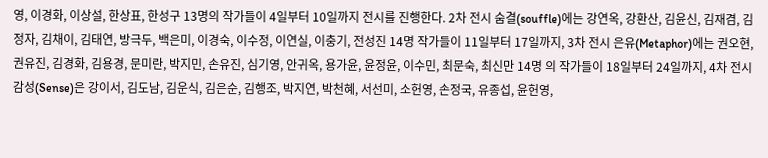영, 이경화, 이상설, 한상표, 한성구 13명의 작가들이 4일부터 10일까지 전시를 진행한다. 2차 전시 숨결(souffle)에는 강연옥, 강환산, 김윤신, 김재겸, 김정자, 김채이, 김태연, 방극두, 백은미, 이경숙, 이수정, 이연실, 이충기, 전성진 14명 작가들이 11일부터 17일까지, 3차 전시 은유(Metaphor)에는 권오현, 권유진, 김경화, 김용경, 문미란, 박지민, 손유진, 심기영, 안귀옥, 용가윤, 윤정윤, 이수민, 최문숙, 최신만 14명 의 작가들이 18일부터 24일까지, 4차 전시 감성(Sense)은 강이서, 김도남, 김운식, 김은순, 김행조, 박지연, 박천혜, 서선미, 소헌영, 손정국, 유종섭, 윤헌영,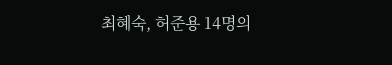최혜숙, 허준용 14명의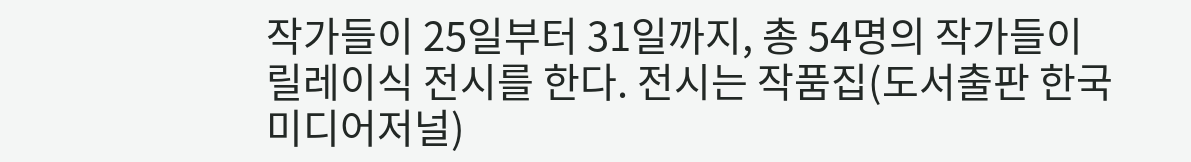작가들이 25일부터 31일까지, 총 54명의 작가들이 릴레이식 전시를 한다. 전시는 작품집(도서출판 한국미디어저널)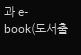과 e-book(도서출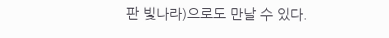판 빛나라)으로도 만날 수 있다.